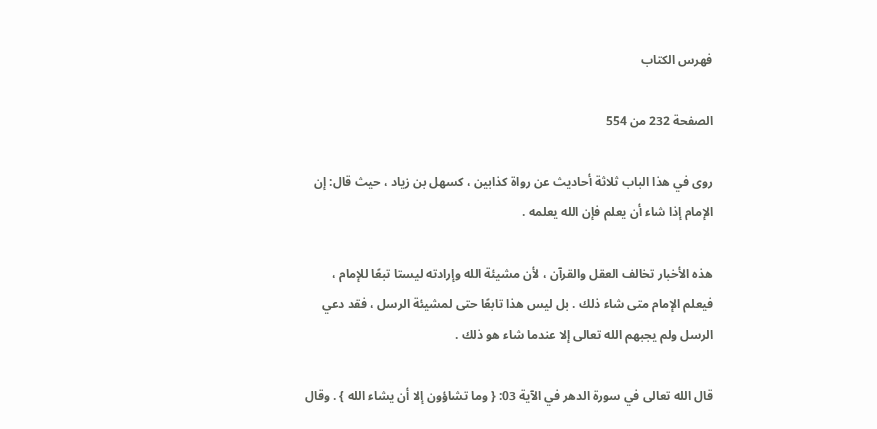فهرس الكتاب

الصفحة 232 من 554

روى في هذا الباب ثلاثة أحاديث عن رواة كذابين ، كسهل بن زياد ، حيث قال: إن الإمام إذا شاء أن يعلم فإن الله يعلمه .

هذه الأخبار تخالف العقل والقرآن ، لأن مشيئة الله وإرادته ليستا تبعًا للإمام ، فيعلم الإمام متى شاء ذلك . بل ليس هذا تابعًا حتى لمشيئة الرسل ، فقد دعي الرسل ولم يجبهم الله تعالى إلا عندما شاء هو ذلك .

قال الله تعالى في سورة الدهر في الآية 03: { وما تشاؤون إلا أن يشاء الله } . وقال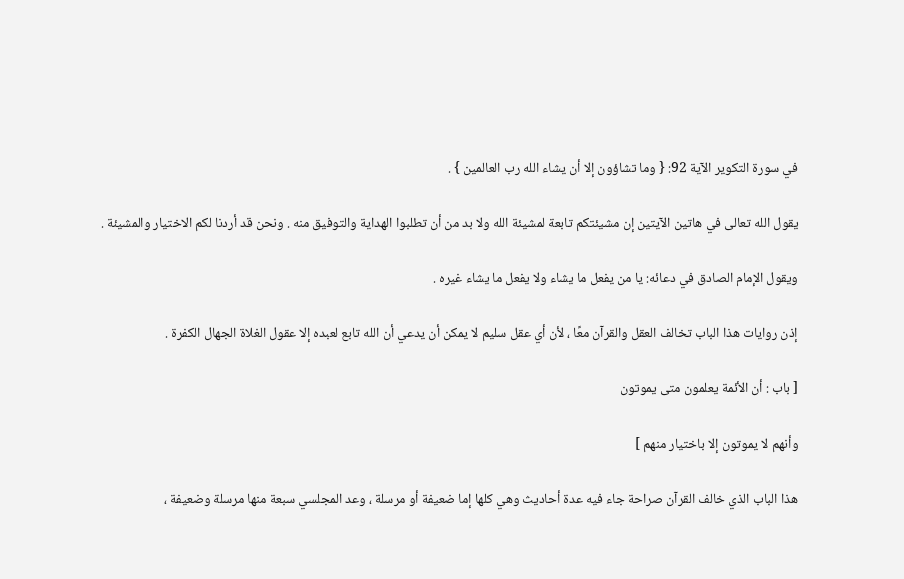في سورة التكوير الآية 92: { وما تشاؤون إلا أن يشاء الله رب العالمين } .

يقول الله تعالى في هاتين الآيتين إن مشيئتكم تابعة لمشيئة الله ولا بد من أن تطلبوا الهداية والتوفيق منه . ونحن قد أردنا لكم الاختيار والمشيئة .

ويقول الإمام الصادق في دعائه: يا من يفعل ما يشاء ولا يفعل ما يشاء غيره .

إذن روايات هذا الباب تخالف العقل والقرآن معًا ، لأن أي عقل سليم لا يمكن أن يدعي أن الله تابع لعبده إلا عقول الغلاة الجهال الكفرة .

[ باب : أن الأئمة يعلمون متى يموتون

وأنهم لا يموتون إلا باختيار منهم ]

هذا الباب الذي خالف القرآن صراحة جاء فيه عدة أحاديث وهي كلها إما ضعيفة أو مرسلة ، وعد المجلسي سبعة منها مرسلة وضعيفة ،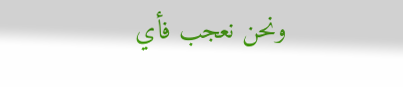ونحن نعجب فأي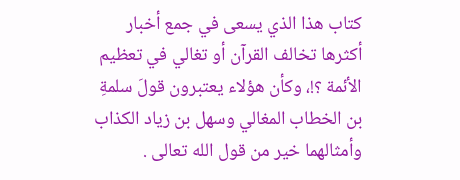كتاب هذا الذي يسعى في جمع أخبار أكثرها تخالف القرآن أو تغالي في تعظيم الأئمة ؟!، وكأن هؤلاء يعتبرون قولَ سلمةِ بن الخطاب المغالي وسهل بن زياد الكذاب وأمثالهما خير من قول الله تعالى .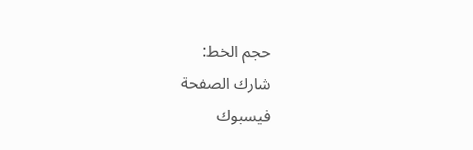حجم الخط:
شارك الصفحة
فيسبوك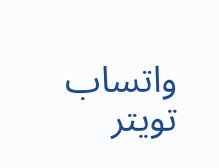واتساب تويتر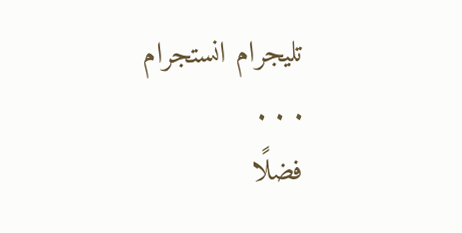تليجرام انستجرام
. . .
فضلًا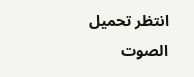انتظر تحميل الصوت